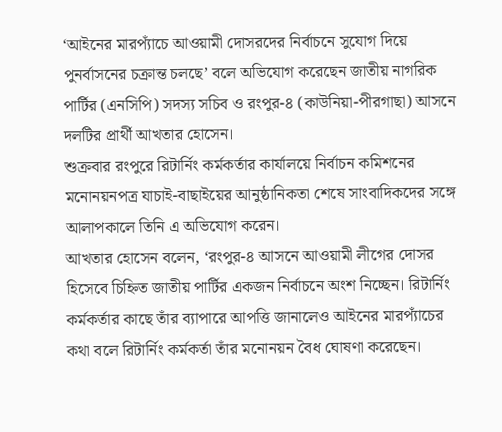‘আইনের মারপ্যাঁচে আওয়ামী দোসরদের নির্বাচনে সুযোগ দিয়ে পুনর্বাসনের চক্রান্ত চলছে’ বলে অভিযোগ করেছেন জাতীয় নাগরিক পার্টির (এনসিপি) সদস্য সচিব ও রংপুর-৪ (কাউনিয়া-পীরগাছা) আসনে দলটির প্রার্থী আখতার হোসেন।
শুক্রবার রংপুরে রিটার্নিং কর্মকর্তার কার্যালয়ে নির্বাচন কমিশনের মনোনয়নপত্র যাচাই-বাছাইয়ের আনুষ্ঠানিকতা শেষে সাংবাদিকদের সঙ্গে আলাপকালে তিনি এ অভিযোগ করেন।
আখতার হোসেন বলেন, ‘রংপুর-৪ আসনে আওয়ামী লীগের দোসর হিসেবে চিহ্নিত জাতীয় পার্টির একজন নির্বাচনে অংশ নিচ্ছেন। রিটার্নিং কর্মকর্তার কাছে তাঁর ব্যাপারে আপত্তি জানালেও আইনের মারপ্যাঁচের কথা বলে রিটার্নিং কর্মকর্তা তাঁর মনোনয়ন বৈধ ঘোষণা করেছেন।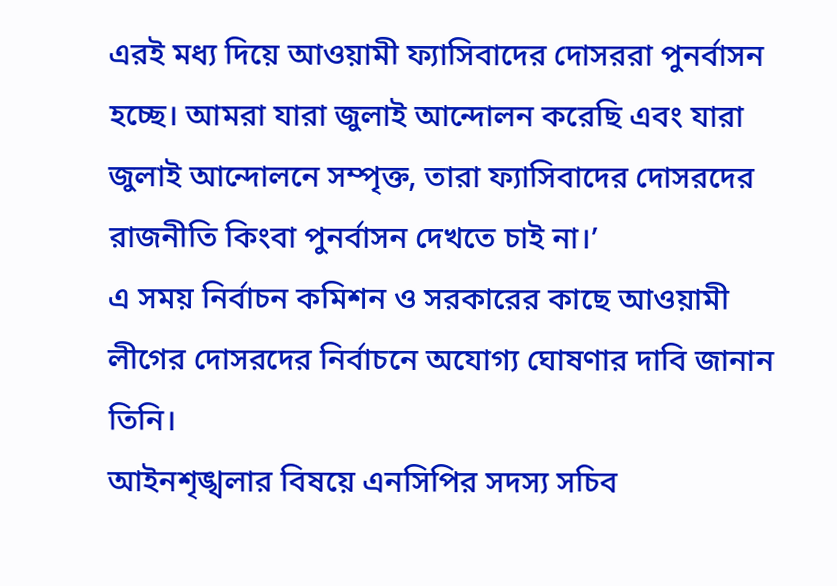এরই মধ্য দিয়ে আওয়ামী ফ্যাসিবাদের দোসররা পুনর্বাসন হচ্ছে। আমরা যারা জুলাই আন্দোলন করেছি এবং যারা জুলাই আন্দোলনে সম্পৃক্ত, তারা ফ্যাসিবাদের দোসরদের রাজনীতি কিংবা পুনর্বাসন দেখতে চাই না।’
এ সময় নির্বাচন কমিশন ও সরকারের কাছে আওয়ামী লীগের দোসরদের নির্বাচনে অযোগ্য ঘোষণার দাবি জানান তিনি।
আইনশৃঙ্খলার বিষয়ে এনসিপির সদস্য সচিব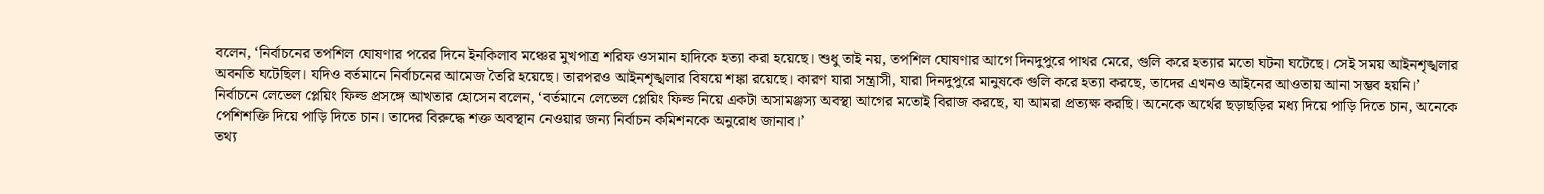বলেন, ‘নির্বাচনের তপশিল ঘোষণার পরের দিনে ইনকিলাব মঞ্চের মুখপাত্র শরিফ ওসমান হাদিকে হত্যা করা হয়েছে। শুধু তাই নয়, তপশিল ঘোষণার আগে দিনদুপুরে পাথর মেরে, গুলি করে হত্যার মতো ঘটনা ঘটেছে। সেই সময় আইনশৃঙ্খলার অবনতি ঘটেছিল। যদিও বর্তমানে নির্বাচনের আমেজ তৈরি হয়েছে। তারপরও আইনশৃঙ্খলার বিষয়ে শঙ্কা রয়েছে। কারণ যারা সন্ত্রাসী, যারা দিনদুপুরে মানুষকে গুলি করে হত্যা করছে, তাদের এখনও আইনের আওতায় আনা সম্ভব হয়নি।’
নির্বাচনে লেভেল প্লেয়িং ফিল্ড প্রসঙ্গে আখতার হোসেন বলেন, ‘বর্তমানে লেভেল প্লেয়িং ফিল্ড নিয়ে একটা অসামঞ্জস্য অবস্থা আগের মতোই বিরাজ করছে, যা আমরা প্রত্যক্ষ করছি। অনেকে অর্থের ছড়াছড়ির মধ্য দিয়ে পাড়ি দিতে চান, অনেকে পেশিশক্তি দিয়ে পাড়ি দিতে চান। তাদের বিরুদ্ধে শক্ত অবস্থান নেওয়ার জন্য নির্বাচন কমিশনকে অনুরোধ জানাব।’
তথ্য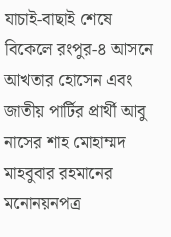যাচাই-বাছাই শেষে বিকেলে রংপুর-৪ আসনে আখতার হোসেন এবং জাতীয় পার্টির প্রার্থী আবু নাসের শাহ মোহাম্মদ মাহবুবার রহমানের মনোনয়নপত্র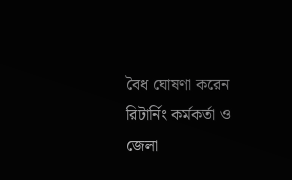বৈধ ঘোষণা করেন রিটার্নিং কর্মকর্তা ও জেলা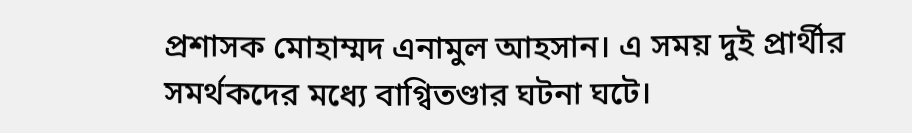প্রশাসক মোহাম্মদ এনামুল আহসান। এ সময় দুই প্রার্থীর সমর্থকদের মধ্যে বাগ্বিতণ্ডার ঘটনা ঘটে।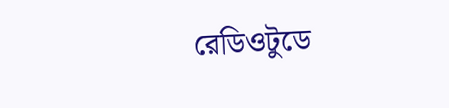রেডিওটুডে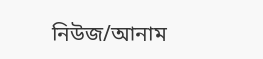নিউজ/আনাম